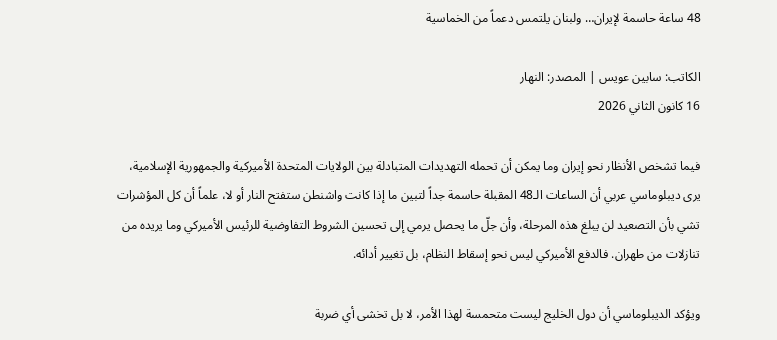48 ساعة حاسمة لإيران… ولبنان يلتمس دعماً من الخماسية

الكاتب: سابين عويس | المصدر: النهار
16 كانون الثاني 2026

فيما تشخص الأنظار نحو إيران وما يمكن أن تحمله التهديدات المتبادلة بين الولايات المتحدة الأميركية والجمهورية الإسلامية، يرى ديبلوماسي عربي أن الساعات الـ48 المقبلة حاسمة جداً لتبين ما إذا كانت واشنطن ستفتح النار أو لا، علماً أن كل المؤشرات تشي بأن التصعيد لن يبلغ هذه المرحلة، وأن جلّ ما يحصل يرمي إلى تحسين الشروط التفاوضية للرئيس الأميركي وما يريده من تنازلات من طهران. فالدفع الأميركي ليس نحو إسقاط النظام، بل تغيير أدائه.

ويؤكد الديبلوماسي أن دول الخليج ليست متحمسة لهذا الأمر، لا بل تخشى أي ضربة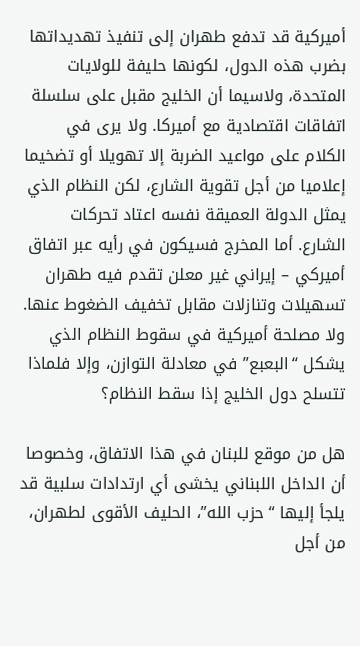أميركية قد تدفع طهران إلى تنفيذ تهديداتها بضرب هذه الدول، لكونها حليفة للولايات المتحدة، ولاسيما أن الخليج مقبل على سلسلة اتفاقات اقتصادية مع أميركا. ولا يرى في الكلام على مواعيد الضربة إلا تهويلا أو تضخيما إعلاميا من أجل تقوية الشارع، لكن النظام الذي يمثل الدولة العميقة نفسه اعتاد تحركات الشارع. أما المخرج فسيكون في رأيه عبر اتفاق أميركي – إيراني غير معلن تقدم فيه طهران تسهيلات وتنازلات مقابل تخفيف الضغوط عنها. ولا مصلحة أميركية في سقوط النظام الذي يشكل “البعبع” في معادلة التوازن، وإلا فلماذا تتسلح دول الخليج إذا سقط النظام؟

هل من موقع للبنان في هذا الاتفاق، وخصوصا أن الداخل اللبناني يخشى أي ارتدادات سلبية قد يلجأ إليها “حزب الله”، الحليف الأقوى لطهران، من أجل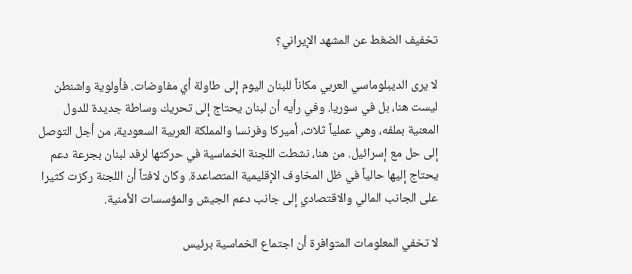تخفيف الضغط عن المشهد الإيراني؟

لا يرى الديبلوماسي العربي مكاناً للبنان اليوم إلى طاولة أي مفاوضات. فأولوية واشنطن ليست هنا، بل في سوريا. وفي رأيه أن لبنان يحتاج إلى تحريك وساطة جديدة للدول المعنية بملفه، وهي عملياً ثلاث، أميركا وفرنسا والمملكة العربية السعودية، من أجل التوصل إلى حل مع إسرائيل. من هنا، نشطت اللجنة الخماسية في حركتها لرفد لبنان بجرعة دعم يحتاج إليها حالياً في ظل المخاوف الإقليمية المتصاعدة. وكان لافتاً أن اللجنة ركزت كثيرا على الجانب المالي والاقتصادي إلى جانب دعم الجيش والمؤسسات الأمنية.

لا تخفي المعلومات المتوافرة أن اجتماع الخماسية برئيس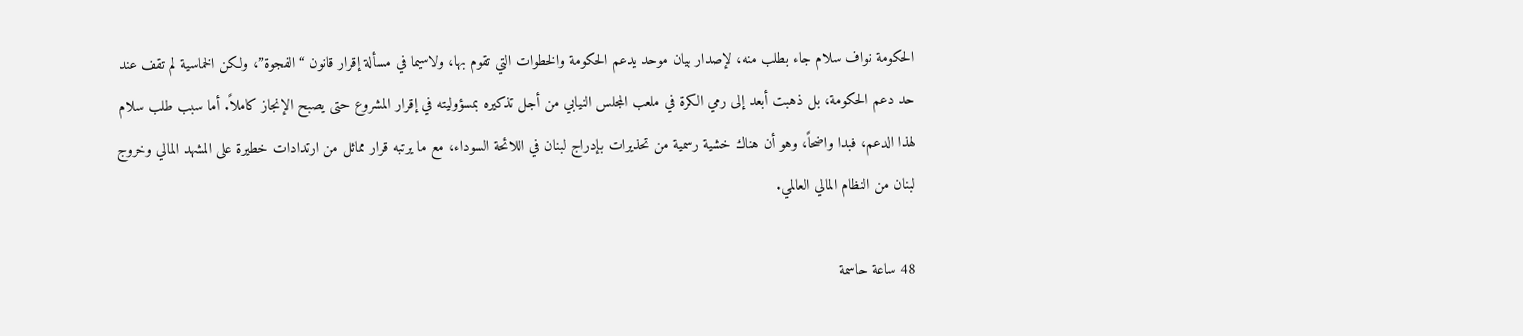الحكومة نواف سلام جاء بطلب منه، لإصدار بيان موحد يدعم الحكومة والخطوات التي تقوم بها، ولاسيما في مسألة إقرار قانون “الفجوة”، ولكن الخماسية لم تقف عند حد دعم الحكومة، بل ذهبت أبعد إلى رمي الكرة في ملعب المجلس النيابي من أجل تذكيره بمسؤوليته في إقرار المشروع حتى يصبح الإنجاز كاملاً. أما سبب طلب سلام لهذا الدعم، فبدا واضحاً، وهو أن هناك خشية رسمية من تحذيرات بإدراج لبنان في اللائحة السوداء، مع ما يرتبه قرار مماثل من ارتدادات خطيرة على المشهد المالي وخروج لبنان من النظام المالي العالمي.

48 ساعة حاسمة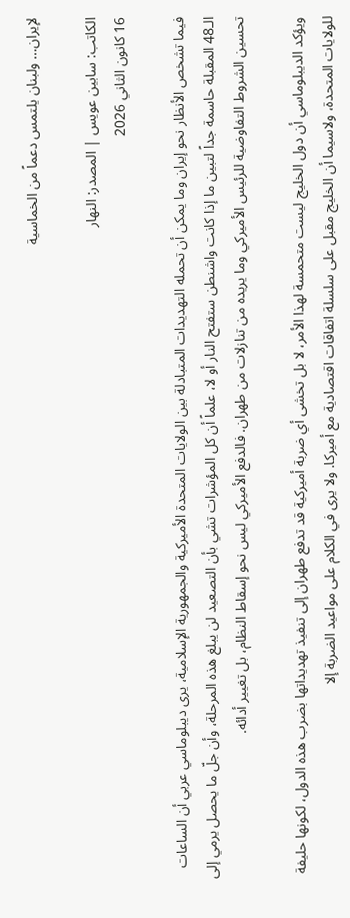لإيران… ولبنان يلتمس دعماً من الخماسية

الكاتب: سابين عويس | المصدر: النهار
16 كانون الثاني 2026

فيما تشخص الأنظار نحو إيران وما يمكن أن تحمله التهديدات المتبادلة بين الولايات المتحدة الأميركية والجمهورية الإسلامية، يرى ديبلوماسي عربي أن الساعات الـ48 المقبلة حاسمة جداً لتبين ما إذا كانت واشنطن ستفتح النار أو لا، علماً أن كل المؤشرات تشي بأن التصعيد لن يبلغ هذه المرحلة، وأن جلّ ما يحصل يرمي إلى تحسين الشروط التفاوضية للرئيس الأميركي وما يريده من تنازلات من طهران. فالدفع الأميركي ليس نحو إسقاط النظام، بل تغيير أدائه.

ويؤكد الديبلوماسي أن دول الخليج ليست متحمسة لهذا الأمر، لا بل تخشى أي ضربة أميركية قد تدفع طهران إلى تنفيذ تهديداتها بضرب هذه الدول، لكونها حليفة للولايات المتحدة، ولاسيما أن الخليج مقبل على سلسلة اتفاقات اقتصادية مع أميركا. ولا يرى في الكلام على مواعيد الضربة إلا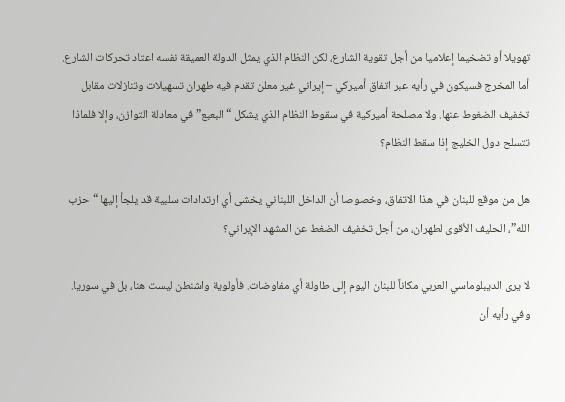تهويلا أو تضخيما إعلاميا من أجل تقوية الشارع، لكن النظام الذي يمثل الدولة العميقة نفسه اعتاد تحركات الشارع. أما المخرج فسيكون في رأيه عبر اتفاق أميركي – إيراني غير معلن تقدم فيه طهران تسهيلات وتنازلات مقابل تخفيف الضغوط عنها. ولا مصلحة أميركية في سقوط النظام الذي يشكل “البعبع” في معادلة التوازن، وإلا فلماذا تتسلح دول الخليج إذا سقط النظام؟

هل من موقع للبنان في هذا الاتفاق، وخصوصا أن الداخل اللبناني يخشى أي ارتدادات سلبية قد يلجأ إليها “حزب الله”، الحليف الأقوى لطهران، من أجل تخفيف الضغط عن المشهد الإيراني؟

لا يرى الديبلوماسي العربي مكاناً للبنان اليوم إلى طاولة أي مفاوضات. فأولوية واشنطن ليست هنا، بل في سوريا. وفي رأيه أن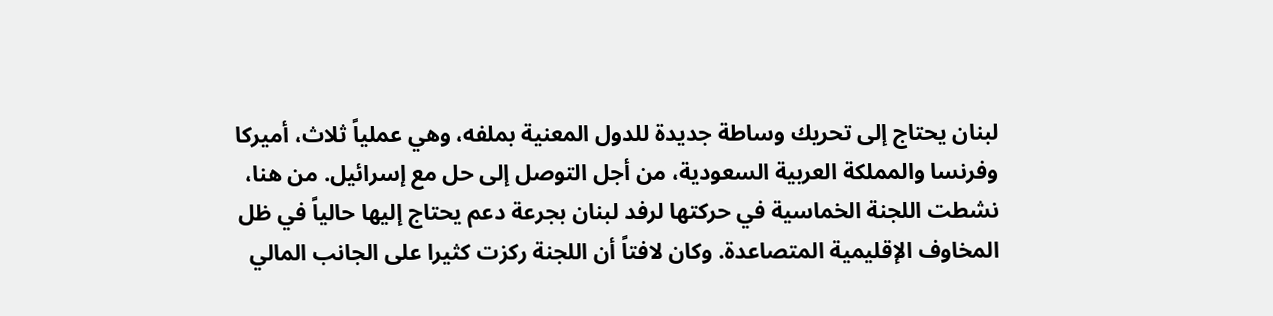لبنان يحتاج إلى تحريك وساطة جديدة للدول المعنية بملفه، وهي عملياً ثلاث، أميركا وفرنسا والمملكة العربية السعودية، من أجل التوصل إلى حل مع إسرائيل. من هنا، نشطت اللجنة الخماسية في حركتها لرفد لبنان بجرعة دعم يحتاج إليها حالياً في ظل المخاوف الإقليمية المتصاعدة. وكان لافتاً أن اللجنة ركزت كثيرا على الجانب المالي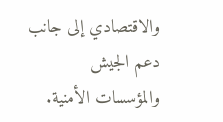والاقتصادي إلى جانب دعم الجيش والمؤسسات الأمنية.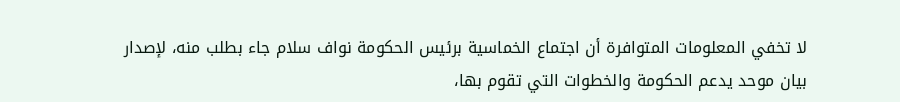لا تخفي المعلومات المتوافرة أن اجتماع الخماسية برئيس الحكومة نواف سلام جاء بطلب منه، لإصدار بيان موحد يدعم الحكومة والخطوات التي تقوم بها،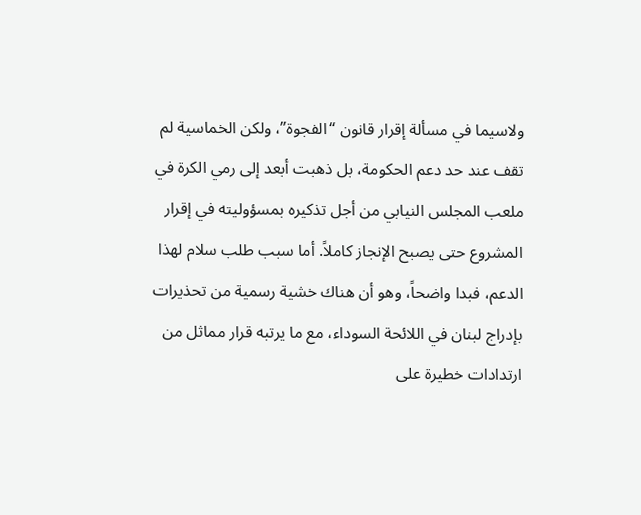ولاسيما في مسألة إقرار قانون “الفجوة”، ولكن الخماسية لم تقف عند حد دعم الحكومة، بل ذهبت أبعد إلى رمي الكرة في ملعب المجلس النيابي من أجل تذكيره بمسؤوليته في إقرار المشروع حتى يصبح الإنجاز كاملاً. أما سبب طلب سلام لهذا الدعم، فبدا واضحاً، وهو أن هناك خشية رسمية من تحذيرات بإدراج لبنان في اللائحة السوداء، مع ما يرتبه قرار مماثل من ارتدادات خطيرة على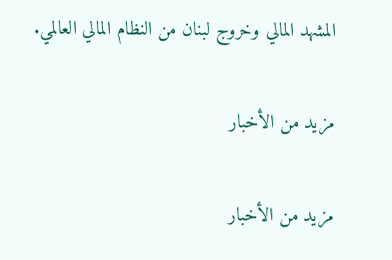المشهد المالي وخروج لبنان من النظام المالي العالمي.

مزيد من الأخبار

مزيد من الأخبار